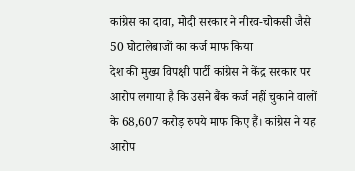कांग्रेस का दावा, मोदी सरकार ने नीरव-चोकसी जैसे 50 घोटालेबाजों का कर्ज माफ किया
देश की मुख्य विपक्षी पार्टी कांग्रेस ने केंद्र सरकार पर आरोप लगाया है कि उसने बैंक कर्ज नहीं चुकाने वालों के 68,607 करोड़ रुपये माफ किए हैं। कांग्रेस ने यह आरोप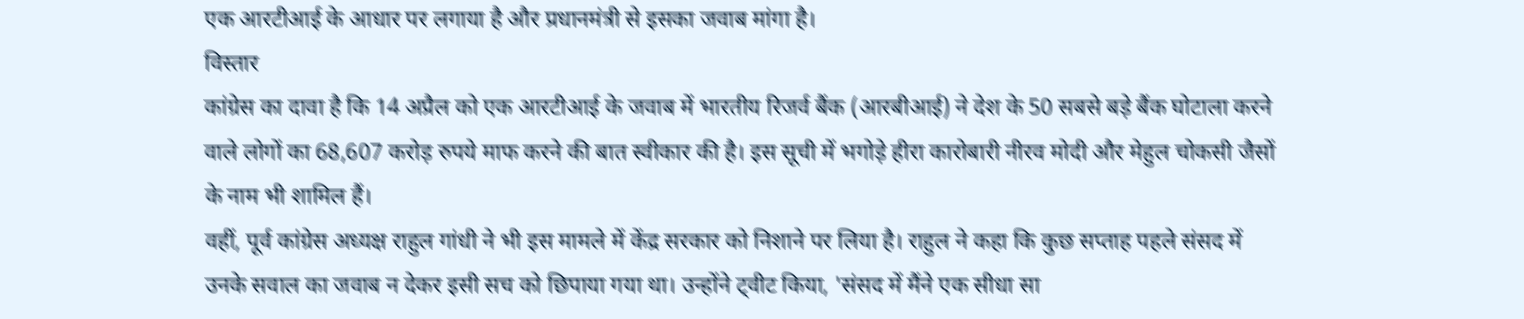एक आरटीआई के आधार पर लगाया है और प्रधानमंत्री से इसका जवाब मांगा है।
विस्तार
कांग्रेस का दावा है कि 14 अप्रैल को एक आरटीआई के जवाब में भारतीय रिजर्व बैंक (आरबीआई) ने देश के 50 सबसे बड़े बैंक घोटाला करने वाले लोगों का 68,607 करोड़ रुपये माफ करने की बात स्वीकार की है। इस सूची में भगोड़े हीरा कारोबारी नीरव मोदी और मेहुल चोकसी जैसों के नाम भी शामिल हैं।
वहीं, पूर्व कांग्रेस अध्यक्ष राहुल गांधी ने भी इस मामले में केंद्र सरकार को निशाने पर लिया है। राहुल ने कहा कि कुछ सप्ताह पहले संसद में उनके सवाल का जवाब न देकर इसी सच को छिपाया गया था। उन्होंने ट्वीट किया, 'संसद में मैंने एक सीधा सा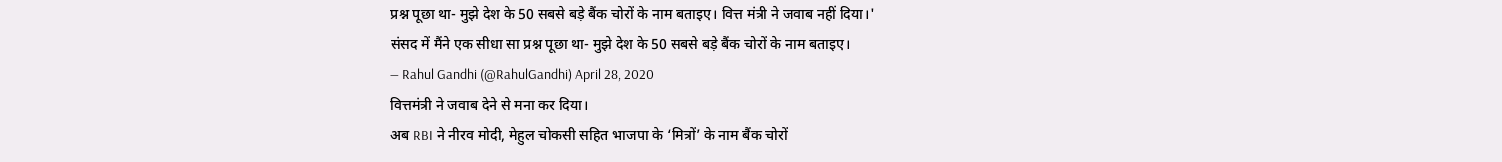प्रश्न पूछा था- मुझे देश के 50 सबसे बड़े बैंक चोरों के नाम बताइए। वित्त मंत्री ने जवाब नहीं दिया।'
संसद में मैंने एक सीधा सा प्रश्न पूछा था- मुझे देश के 50 सबसे बड़े बैंक चोरों के नाम बताइए।
— Rahul Gandhi (@RahulGandhi) April 28, 2020
वित्तमंत्री ने जवाब देने से मना कर दिया।
अब RBI ने नीरव मोदी, मेहुल चोकसी सहित भाजपा के ‘मित्रों’ के नाम बैंक चोरों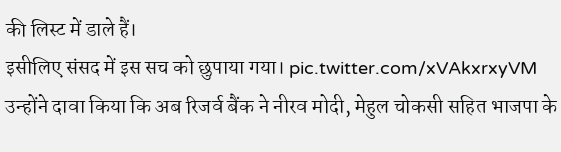की लिस्ट में डाले हैं।
इसीलिए संसद में इस सच को छुपाया गया। pic.twitter.com/xVAkxrxyVM
उन्होंने दावा किया कि अब रिजर्व बैंक ने नीरव मोदी, मेहुल चोकसी सहित भाजपा के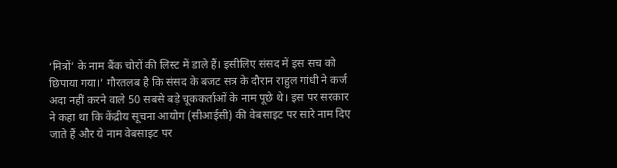‘मित्रों’ के नाम बैंक चोरों की लिस्ट में डाले हैं। इसीलिए संसद में इस सच को छिपाया गया।’ गौरतलब है कि संसद के बजट सत्र के दौरान राहुल गांधी ने कर्ज अदा नहीं करने वाले 50 सबसे बड़े चूककर्ताओं के नाम पूछे थे। इस पर सरकार ने कहा था कि केंद्रीय सूचना आयोग (सीआईसी) की वेबसाइट पर सारे नाम दिए जाते हैं और ये नाम वेबसाइट पर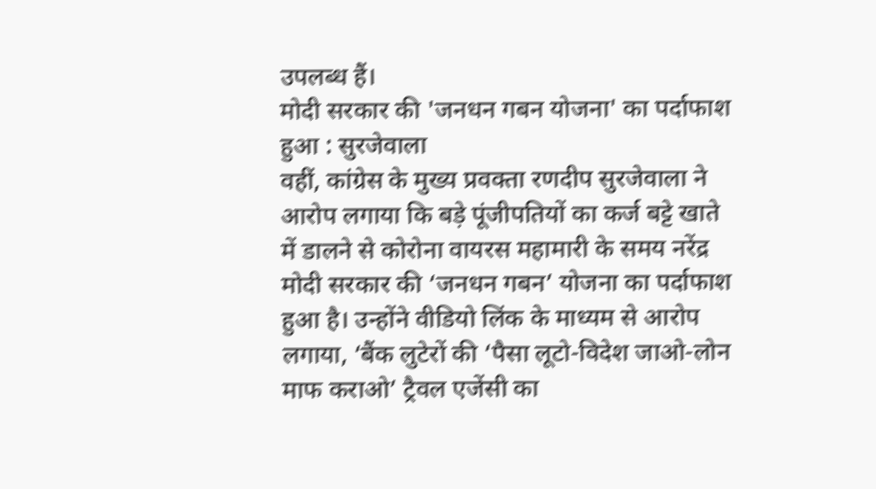उपलब्ध हैं।
मोदी सरकार की 'जनधन गबन योजना' का पर्दाफाश हुआ : सुरजेवाला
वहीं, कांग्रेस के मुख्य प्रवक्ता रणदीप सुरजेवाला ने आरोप लगाया कि बड़े पूंजीपतियों का कर्ज बट्टे खाते में डालने से कोरोना वायरस महामारी के समय नरेंद्र मोदी सरकार की ‘जनधन गबन’ योजना का पर्दाफाश हुआ है। उन्होंने वीडियो लिंक के माध्यम से आरोप लगाया, ‘बैंक लुटेरों की ‘पैसा लूटो-विदेश जाओ-लोन माफ कराओ’ ट्रैवल एजेंसी का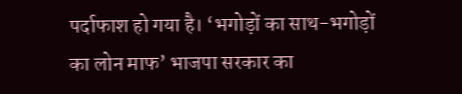पर्दाफाश हो गया है। ‘भगोड़ों का साथ-भगोड़ों का लोन माफ’ भाजपा सरकार का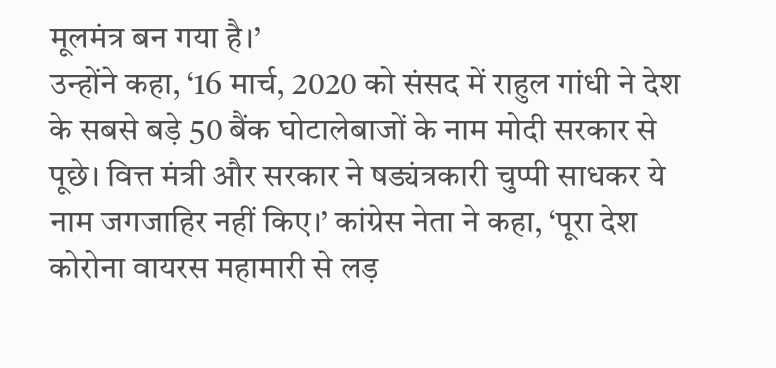मूलमंत्र बन गया है।’
उन्होंने कहा, ‘16 मार्च, 2020 को संसद में राहुल गांधी ने देश के सबसे बड़े 50 बैंक घोटालेबाजों के नाम मोदी सरकार से पूछे। वित्त मंत्री और सरकार ने षड्यंत्रकारी चुप्पी साधकर ये नाम जगजाहिर नहीं किए।’ कांग्रेस नेता ने कहा, ‘पूरा देश कोरोना वायरस महामारी से लड़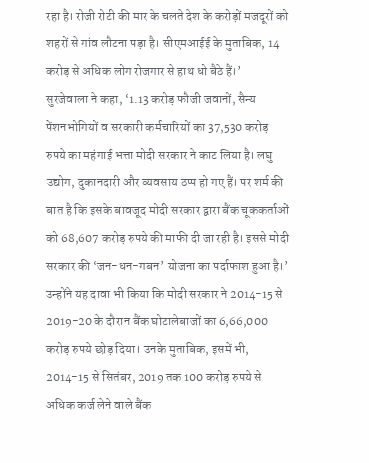रहा है। रोजी रोटी की मार के चलते देश के करोड़ों मजदूरों को शहरों से गांव लौटना पड़ा है। सीएमआईई के मुताबिक, 14 करोड़ से अधिक लोग रोजगार से हाथ धो बैठे हैं।’
सुरजेवाला ने कहा, ‘1.13 करोड़ फौजी जवानों, सैन्य पेंशनभोगियों व सरकारी कर्मचारियों का 37,530 करोड़ रुपये का महंगाई भत्ता मोदी सरकार ने काट लिया है। लघु उद्योग, दुकानदारी और व्यवसाय ठप्प हो गए हैं। पर शर्म की बात है कि इसके बावजूद मोदी सरकार द्वारा बैंक चूककर्ताओं को 68,607 करोड़ रुपये की माफी दी जा रही है। इससे मोदी सरकार की ‘जन-धन-गबन’ योजना का पर्दाफाश हुआ है।’
उन्होंने यह दावा भी किया कि मोदी सरकार ने 2014-15 से 2019-20 के दौरान बैंक घोटालेबाजों का 6,66,000 करोड़ रुपये छोड़ दिया। उनके मुताबिक, इसमें भी, 2014-15 से सितंबर, 2019 तक 100 करोड़ रुपये से अधिक कर्ज लेने वाले बैंक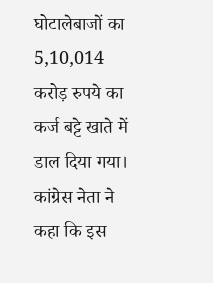घोटालेबाजों का 5,10,014 करोड़ रुपये का कर्ज बट्टे खाते में डाल दिया गया। कांग्रेस नेता ने कहा कि इस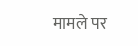मामले पर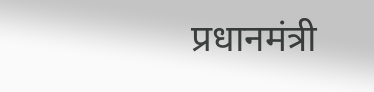प्रधानमंत्री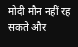मोदी मौन नहीं रह सकते और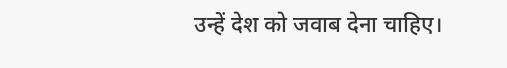उन्हें देश को जवाब देना चाहिए।